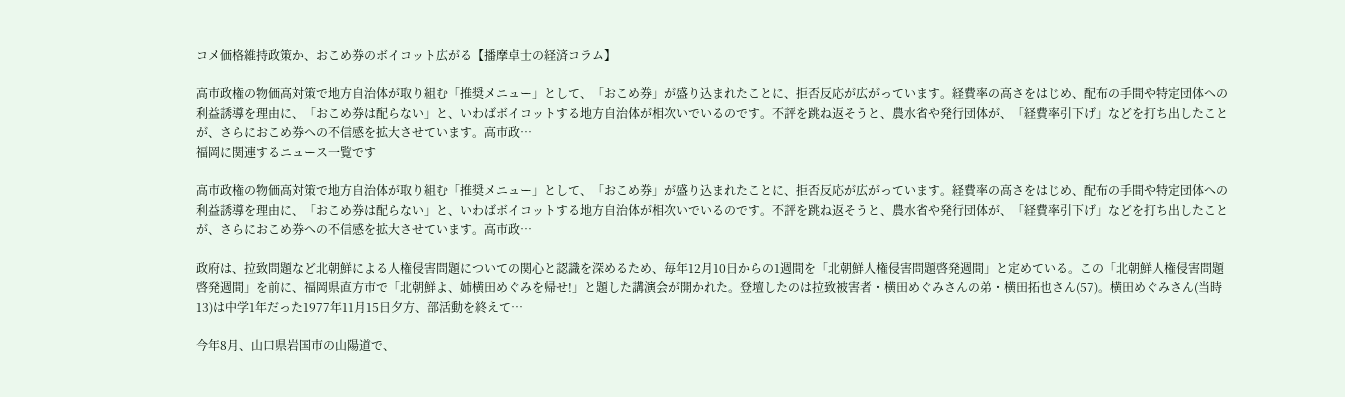コメ価格維持政策か、おこめ券のボイコット広がる【播摩卓士の経済コラム】

高市政権の物価高対策で地方自治体が取り組む「推奨メニュー」として、「おこめ券」が盛り込まれたことに、拒否反応が広がっています。経費率の高さをはじめ、配布の手間や特定団体への利益誘導を理由に、「おこめ券は配らない」と、いわばボイコットする地方自治体が相次いでいるのです。不評を跳ね返そうと、農水省や発行団体が、「経費率引下げ」などを打ち出したことが、さらにおこめ券への不信感を拡大させています。高市政…
福岡に関連するニュース一覧です

高市政権の物価高対策で地方自治体が取り組む「推奨メニュー」として、「おこめ券」が盛り込まれたことに、拒否反応が広がっています。経費率の高さをはじめ、配布の手間や特定団体への利益誘導を理由に、「おこめ券は配らない」と、いわばボイコットする地方自治体が相次いでいるのです。不評を跳ね返そうと、農水省や発行団体が、「経費率引下げ」などを打ち出したことが、さらにおこめ券への不信感を拡大させています。高市政…

政府は、拉致問題など北朝鮮による人権侵害問題についての関心と認識を深めるため、毎年12月10日からの1週間を「北朝鮮人権侵害問題啓発週間」と定めている。この「北朝鮮人権侵害問題啓発週間」を前に、福岡県直方市で「北朝鮮よ、姉横田めぐみを帰せ!」と題した講演会が開かれた。登壇したのは拉致被害者・横田めぐみさんの弟・横田拓也さん(57)。横田めぐみさん(当時13)は中学1年だった1977年11月15日夕方、部活動を終えて…

今年8月、山口県岩国市の山陽道で、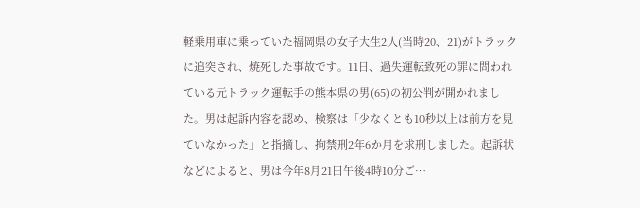軽乗用車に乗っていた福岡県の女子大生2人(当時20、21)がトラックに追突され、焼死した事故です。11日、過失運転致死の罪に問われている元トラック運転手の熊本県の男(65)の初公判が開かれました。男は起訴内容を認め、検察は「少なくとも10秒以上は前方を見ていなかった」と指摘し、拘禁刑2年6か月を求刑しました。起訴状などによると、男は今年8月21日午後4時10分ご…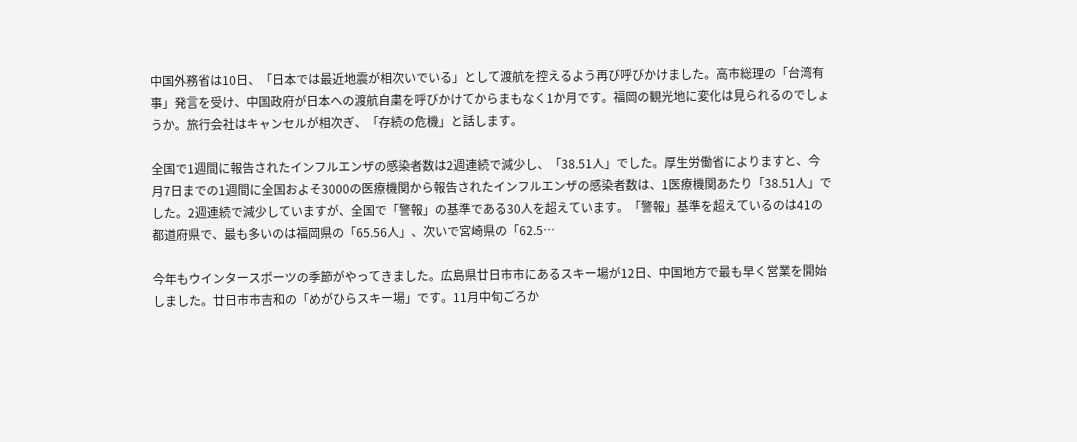中国外務省は10日、「日本では最近地震が相次いでいる」として渡航を控えるよう再び呼びかけました。高市総理の「台湾有事」発言を受け、中国政府が日本への渡航自粛を呼びかけてからまもなく1か月です。福岡の観光地に変化は見られるのでしょうか。旅行会社はキャンセルが相次ぎ、「存続の危機」と話します。

全国で1週間に報告されたインフルエンザの感染者数は2週連続で減少し、「38.51人」でした。厚生労働省によりますと、今月7日までの1週間に全国およそ3000の医療機関から報告されたインフルエンザの感染者数は、1医療機関あたり「38.51人」でした。2週連続で減少していますが、全国で「警報」の基準である30人を超えています。「警報」基準を超えているのは41の都道府県で、最も多いのは福岡県の「65.56人」、次いで宮崎県の「62.5…

今年もウインタースポーツの季節がやってきました。広島県廿日市市にあるスキー場が12日、中国地方で最も早く営業を開始しました。廿日市市吉和の「めがひらスキー場」です。11月中旬ごろか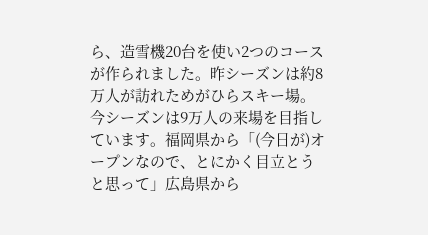ら、造雪機20台を使い2つのコースが作られました。昨シーズンは約8万人が訪れためがひらスキー場。今シーズンは9万人の来場を目指しています。福岡県から「(今日が)オープンなので、とにかく目立とうと思って」広島県から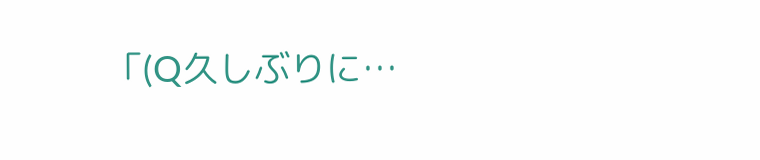「(Q久しぶりに…